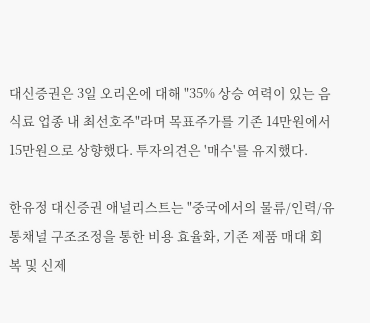대신증권은 3일 오리온에 대해 "35% 상승 여력이 있는 음식료 업종 내 최선호주"라며 목표주가를 기존 14만원에서 15만원으로 상향했다. 투자의견은 '매수'를 유지했다.

한유정 대신증권 애널리스트는 "중국에서의 물류/인력/유통채널 구조조정을 통한 비용 효율화, 기존 제품 매대 회복 및 신제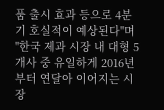품 출시 효과 등으로 4분기 호실적이 예상된다"며 "한국 제과 시장 내 대형 5개사 중 유일하게 2016년부터 연달아 이어지는 시장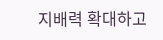지배력 확대하고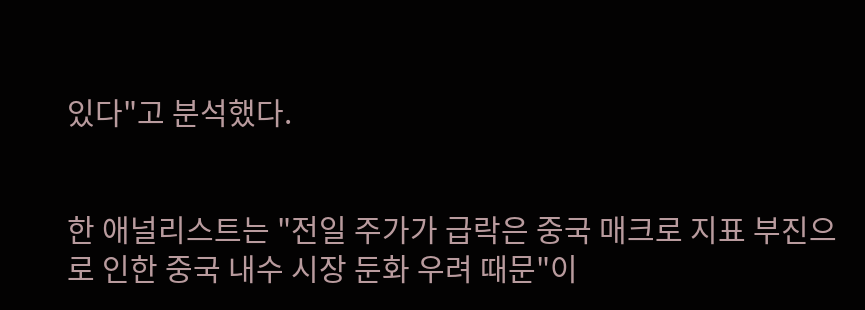있다"고 분석했다.


한 애널리스트는 "전일 주가가 급락은 중국 매크로 지표 부진으로 인한 중국 내수 시장 둔화 우려 때문"이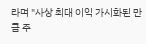라며 "사상 최대 이익 가시화된 만큼 주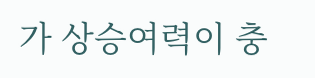가 상승여력이 충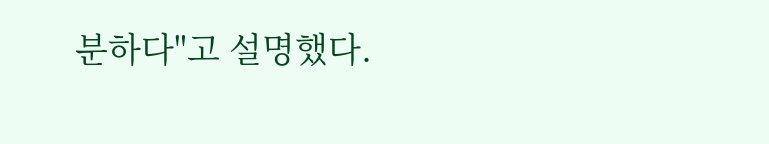분하다"고 설명했다.